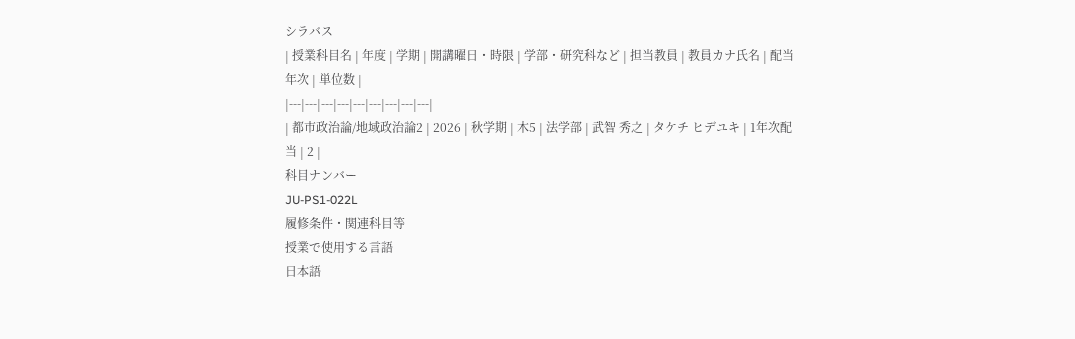シラバス
| 授業科目名 | 年度 | 学期 | 開講曜日・時限 | 学部・研究科など | 担当教員 | 教員カナ氏名 | 配当年次 | 単位数 |
|---|---|---|---|---|---|---|---|---|
| 都市政治論/地域政治論2 | 2026 | 秋学期 | 木5 | 法学部 | 武智 秀之 | タケチ ヒデユキ | 1年次配当 | 2 |
科目ナンバー
JU-PS1-022L
履修条件・関連科目等
授業で使用する言語
日本語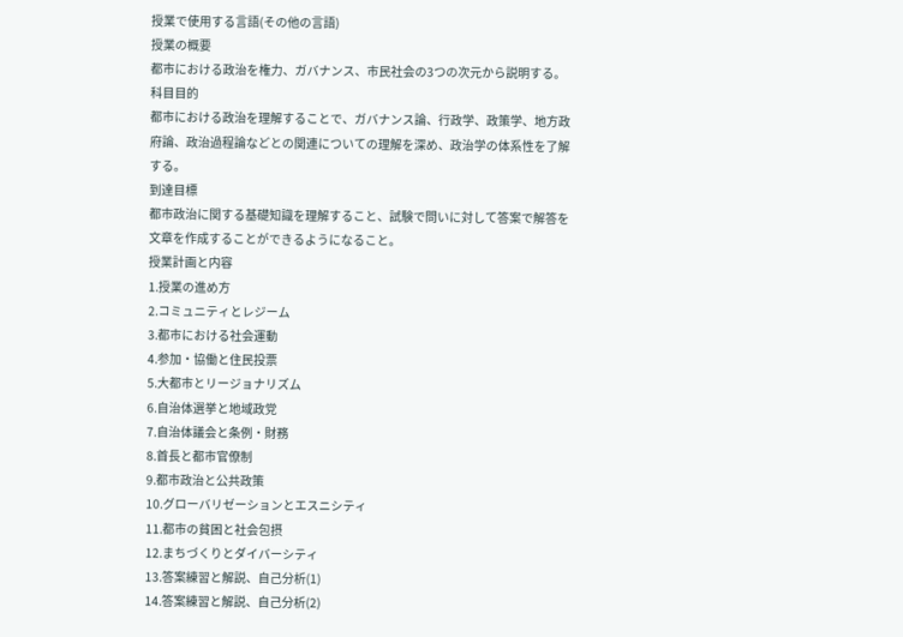授業で使用する言語(その他の言語)
授業の概要
都市における政治を権力、ガバナンス、市民社会の3つの次元から説明する。
科目目的
都市における政治を理解することで、ガバナンス論、行政学、政策学、地方政府論、政治過程論などとの関連についての理解を深め、政治学の体系性を了解する。
到達目標
都市政治に関する基礎知識を理解すること、試験で問いに対して答案で解答を文章を作成することができるようになること。
授業計画と内容
1.授業の進め方
2.コミュニティとレジーム
3.都市における社会運動
4.参加・協働と住民投票
5.大都市とリージョナリズム
6.自治体選挙と地域政党
7.自治体議会と条例・財務
8.首長と都市官僚制
9.都市政治と公共政策
10.グローバリゼーションとエスニシティ
11.都市の貧困と社会包摂
12.まちづくりとダイバーシティ
13.答案練習と解説、自己分析(1)
14.答案練習と解説、自己分析(2)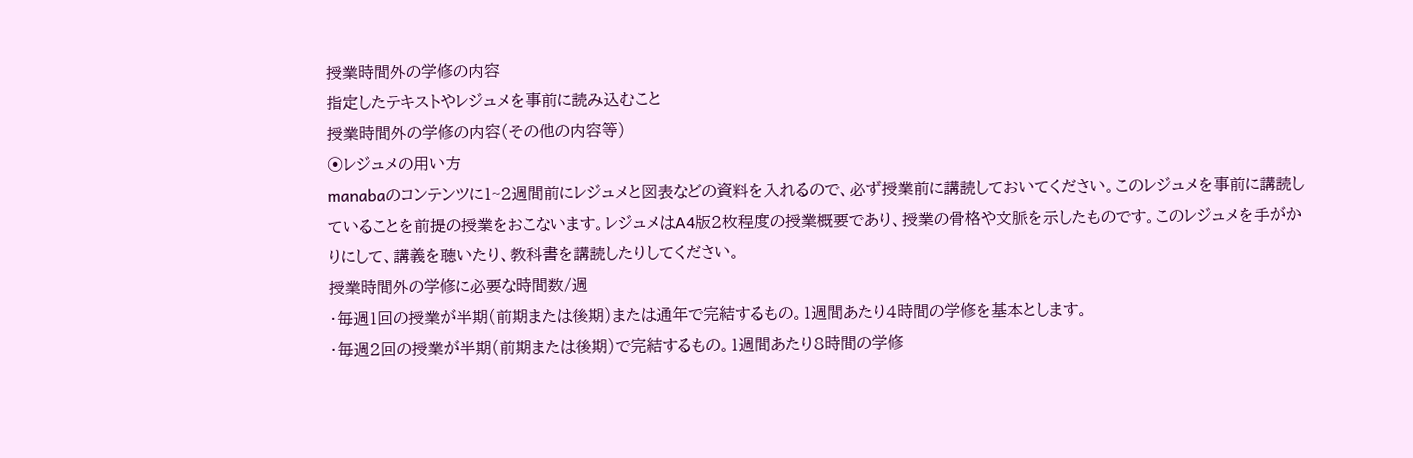授業時間外の学修の内容
指定したテキストやレジュメを事前に読み込むこと
授業時間外の学修の内容(その他の内容等)
⦿レジュメの用い方
manabaのコンテンツに1~2週間前にレジュメと図表などの資料を入れるので、必ず授業前に講読しておいてください。このレジュメを事前に講読していることを前提の授業をおこないます。レジュメはA4版2枚程度の授業概要であり、授業の骨格や文脈を示したものです。このレジュメを手がかりにして、講義を聴いたり、教科書を講読したりしてください。
授業時間外の学修に必要な時間数/週
・毎週1回の授業が半期(前期または後期)または通年で完結するもの。1週間あたり4時間の学修を基本とします。
・毎週2回の授業が半期(前期または後期)で完結するもの。1週間あたり8時間の学修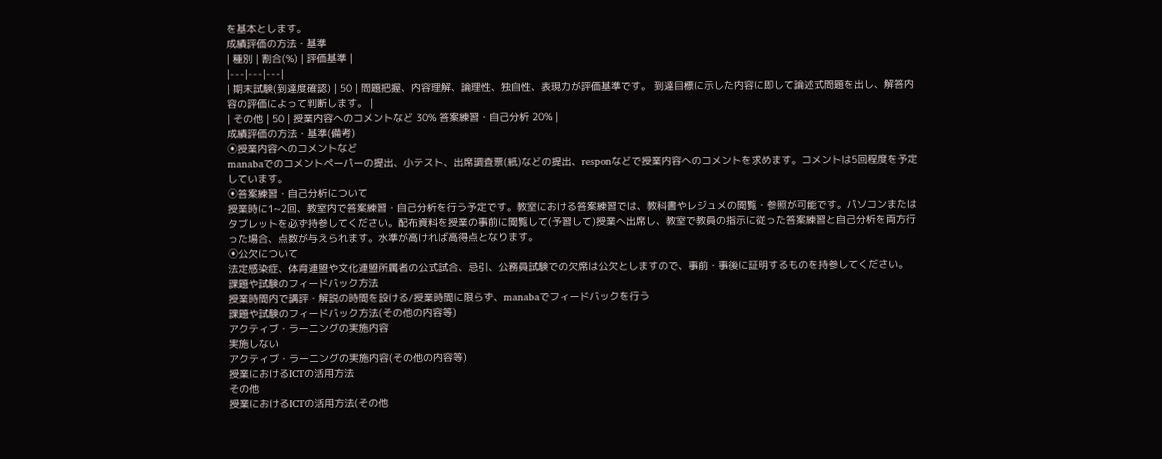を基本とします。
成績評価の方法・基準
| 種別 | 割合(%) | 評価基準 |
|---|---|---|
| 期末試験(到達度確認) | 50 | 問題把握、内容理解、論理性、独自性、表現力が評価基準です。 到達目標に示した内容に即して論述式問題を出し、解答内容の評価によって判断します。 |
| その他 | 50 | 授業内容へのコメントなど 30% 答案練習・自己分析 20% |
成績評価の方法・基準(備考)
⦿授業内容へのコメントなど
manabaでのコメントペーパーの提出、小テスト、出席調査票(紙)などの提出、responなどで授業内容へのコメントを求めます。コメントは5回程度を予定しています。
⦿答案練習・自己分析について
授業時に1~2回、教室内で答案練習・自己分析を行う予定です。教室における答案練習では、教科書やレジュメの閲覧・参照が可能です。パソコンまたはタブレットを必ず持参してください。配布資料を授業の事前に閲覧して(予習して)授業へ出席し、教室で教員の指示に従った答案練習と自己分析を両方行った場合、点数が与えられます。水準が高ければ高得点となります。
⦿公欠について
法定感染症、体育連盟や文化連盟所属者の公式試合、忌引、公務員試験での欠席は公欠としますので、事前・事後に証明するものを持参してください。
課題や試験のフィードバック方法
授業時間内で講評・解説の時間を設ける/授業時間に限らず、manabaでフィードバックを行う
課題や試験のフィードバック方法(その他の内容等)
アクティブ・ラーニングの実施内容
実施しない
アクティブ・ラーニングの実施内容(その他の内容等)
授業におけるICTの活用方法
その他
授業におけるICTの活用方法(その他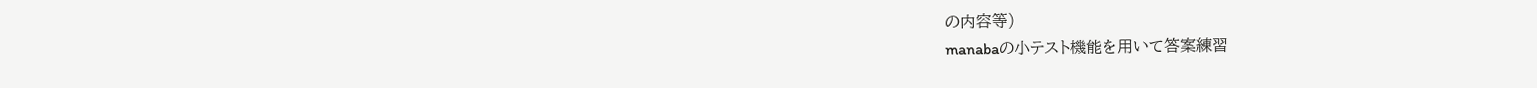の内容等)
manabaの小テスト機能を用いて答案練習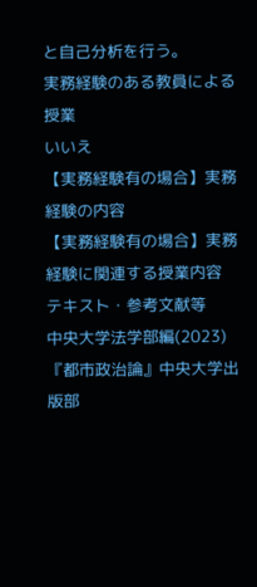と自己分析を行う。
実務経験のある教員による授業
いいえ
【実務経験有の場合】実務経験の内容
【実務経験有の場合】実務経験に関連する授業内容
テキスト・参考文献等
中央大学法学部編(2023)『都市政治論』中央大学出版部